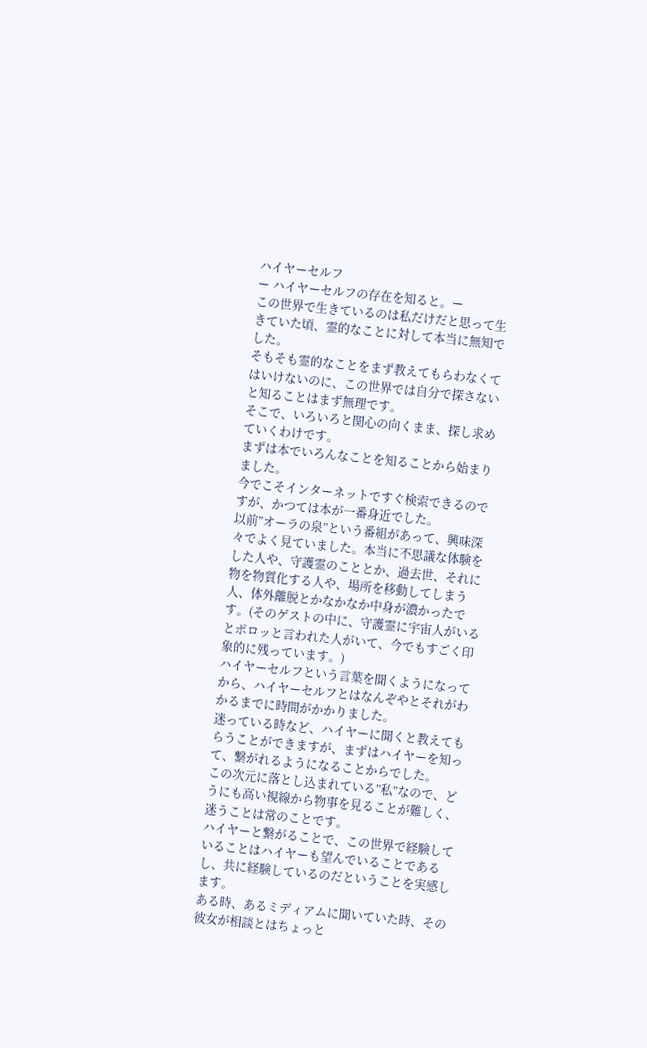ハイヤーセルフ
ー ハイヤーセルフの存在を知ると。ー
この世界で生きているのは私だけだと思って生きていた頃、霊的なことに対して本当に無知でした。
そもそも霊的なことをまず教えてもらわなくてはいけないのに、この世界では自分で探さないと知ることはまず無理です。
そこで、いろいろと関心の向くまま、探し求めていくわけです。
まずは本でいろんなことを知ることから始まりました。
今でこそインターネットですぐ検索できるのですが、かつては本が一番身近でした。
以前”オーラの泉”という番組があって、興味深々でよく見ていました。本当に不思議な体験をした人や、守護霊のこととか、過去世、それに物を物質化する人や、場所を移動してしまう人、体外離脱とかなかなか中身が濃かったです。(そのゲストの中に、守護霊に宇宙人がいるとポロッと言われた人がいて、今でもすごく印象的に残っています。)
ハイヤーセルフという言葉を聞くようになってから、ハイヤーセルフとはなんぞやとそれがわかるまでに時間がかかりました。
迷っている時など、ハイヤーに聞くと教えてもらうことができますが、まずはハイヤーを知って、繋がれるようになることからでした。
この次元に落とし込まれている”私”なので、どうにも高い視線から物事を見ることが難しく、迷うことは常のことです。
ハイヤーと繋がることで、この世界で経験していることはハイヤーも望んでいることであるし、共に経験しているのだということを実感します。
ある時、あるミディアムに聞いていた時、その彼女が相談とはちょっと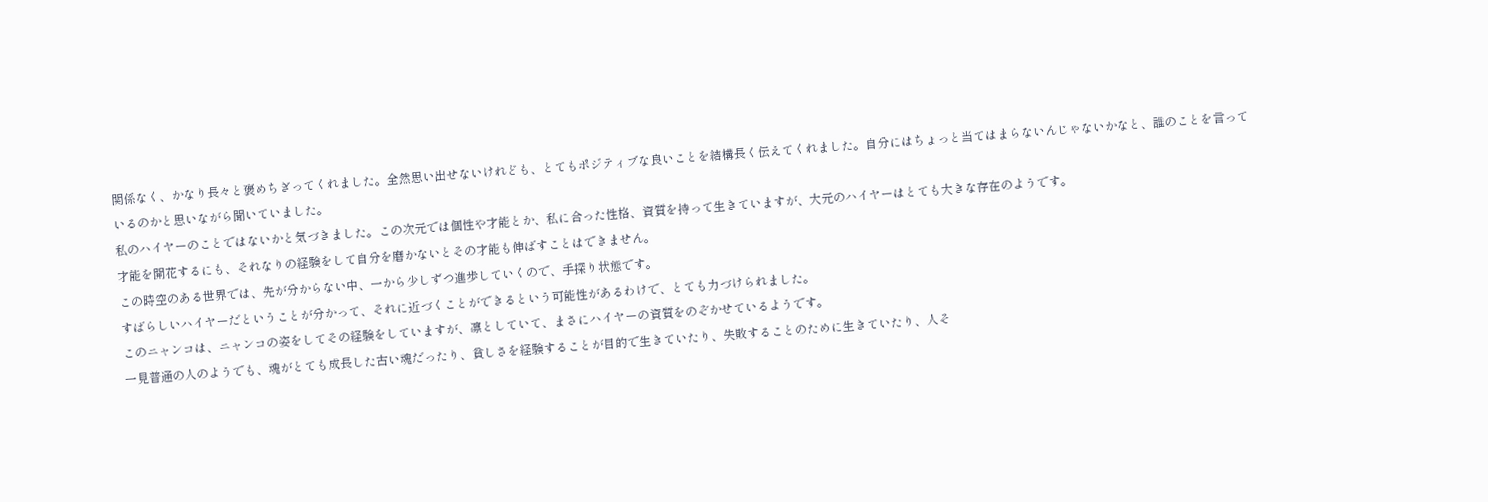関係なく、かなり長々と褒めちぎってくれました。全然思い出せないけれども、とてもポジティブな良いことを結構長く伝えてくれました。自分にはちょっと当てはまらないんじゃないかなと、誰のことを言っているのかと思いながら聞いていました。
私のハイヤーのことではないかと気づきました。この次元では個性や才能とか、私に合った性格、資質を持って生きていますが、大元のハイヤーはとても大きな存在のようです。
才能を開花するにも、それなりの経験をして自分を磨かないとその才能も伸ばすことはできません。
この時空のある世界では、先が分からない中、一から少しずつ進歩していくので、手探り状態です。
すばらしいハイヤーだということが分かって、それに近づくことができるという可能性があるわけで、とても力づけられました。
このニャンコは、ニャンコの姿をしてその経験をしていますが、凛としていて、まさにハイヤーの資質をのぞかせているようです。
一見普通の人のようでも、魂がとても成長した古い魂だったり、貧しさを経験することが目的で生きていたり、失敗することのために生きていたり、人そ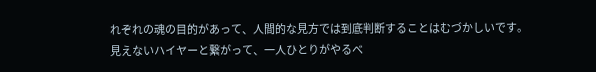れぞれの魂の目的があって、人間的な見方では到底判断することはむづかしいです。
見えないハイヤーと繋がって、一人ひとりがやるべ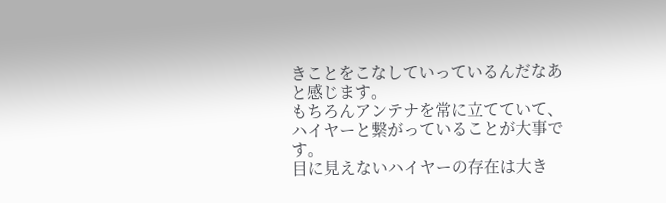きことをこなしていっているんだなあと感じます。
もちろんアンテナを常に立てていて、ハイヤーと繋がっていることが大事です。
目に見えないハイヤーの存在は大き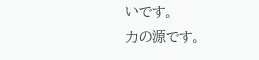いです。
力の源です。